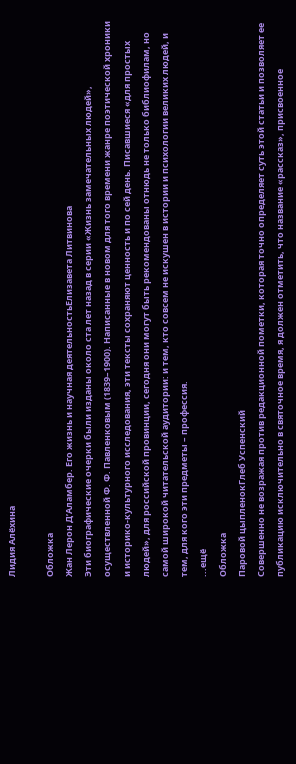Лидия Алёхина

Обложка
Жан Лерон Д’Аламбер. Его жизнь и научная деятельностьЕлизавета Литвинова
Эти биографические очерки были изданы около ста лет назад в серии «Жизнь замечательных людей», осуществленной Ф. Ф. Павленковым (1839–1900). Написанные в новом для того времени жанре поэтической хроники и историко-культурного исследования, эти тексты сохраняют ценность и по сей день. Писавшиеся «для простых людей», для российской провинции, сегодня они могут быть рекомендованы отнюдь не только библиофилам, но самой широкой читательской аудитории: и тем, кто совсем не искушен в истории и психологии великих людей, и тем, для кого эти предметы – профессия.
...ещё
Обложка
Паровой цыпленокГлеб Успенский
Совершенно не возражая против редакционной пометки, которая точно определяет суть этой статьи и позволяет ее публикацию исключительно в святочное время, я должен отметить, что название «рассказ», присвоенное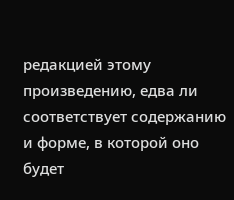редакцией этому произведению, едва ли соответствует содержанию и форме, в которой оно будет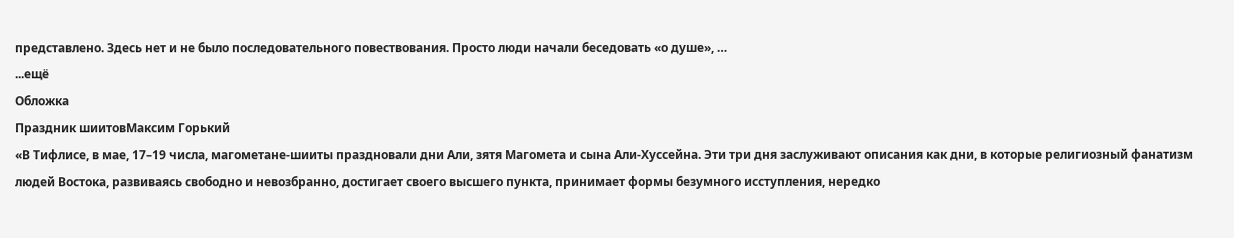представлено. Здесь нет и не было последовательного повествования. Просто люди начали беседовать «о душе», …
...ещё
Обложка
Праздник шиитовМаксим Горький
«В Тифлисе, в мае, 17–19 числа, магометане-шииты праздновали дни Али, зятя Магомета и сына Али-Хуссейна. Эти три дня заслуживают описания как дни, в которые религиозный фанатизм людей Востока, развиваясь свободно и невозбранно, достигает своего высшего пункта, принимает формы безумного исступления, нередко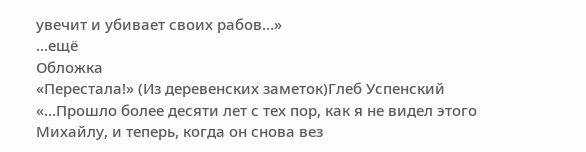увечит и убивает своих рабов…»
...ещё
Обложка
«Перестала!» (Из деревенских заметок)Глеб Успенский
«…Прошло более десяти лет с тех пор, как я не видел этого Михайлу, и теперь, когда он снова вез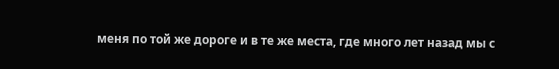меня по той же дороге и в те же места, где много лет назад мы с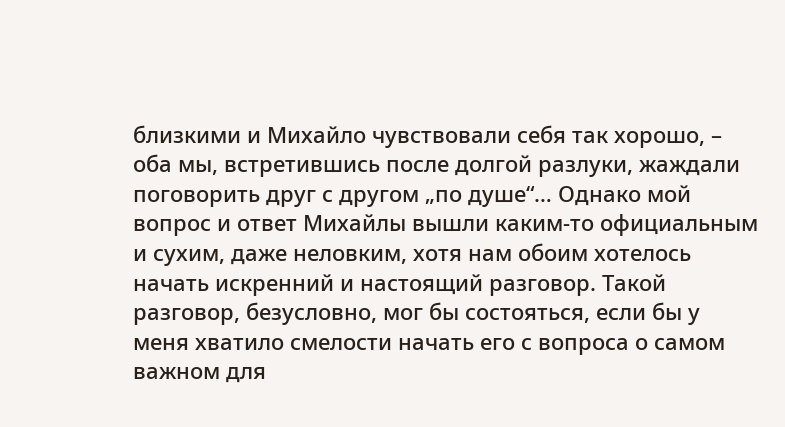близкими и Михайло чувствовали себя так хорошо, – оба мы, встретившись после долгой разлуки, жаждали поговорить друг с другом „по душе“… Однако мой вопрос и ответ Михайлы вышли каким-то официальным и сухим, даже неловким, хотя нам обоим хотелось начать искренний и настоящий разговор. Такой разговор, безусловно, мог бы состояться, если бы у меня хватило смелости начать его с вопроса о самом важном для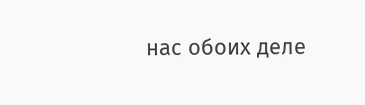нас обоих деле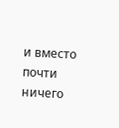и вместо почти ничего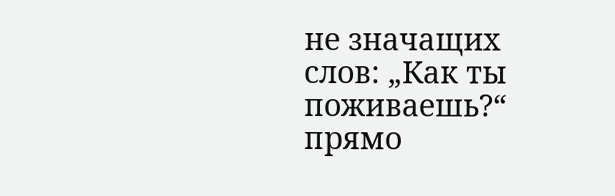не значащих слов: „Как ты поживаешь?“ прямо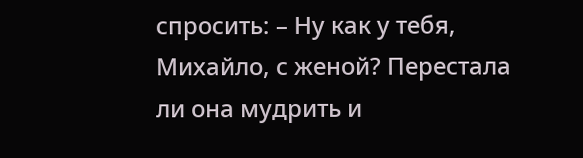спросить: – Ну как у тебя, Михайло, с женой? Перестала ли она мудрить и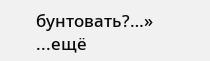бунтовать?…»
...ещё